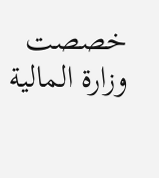خصصت وزارة المالية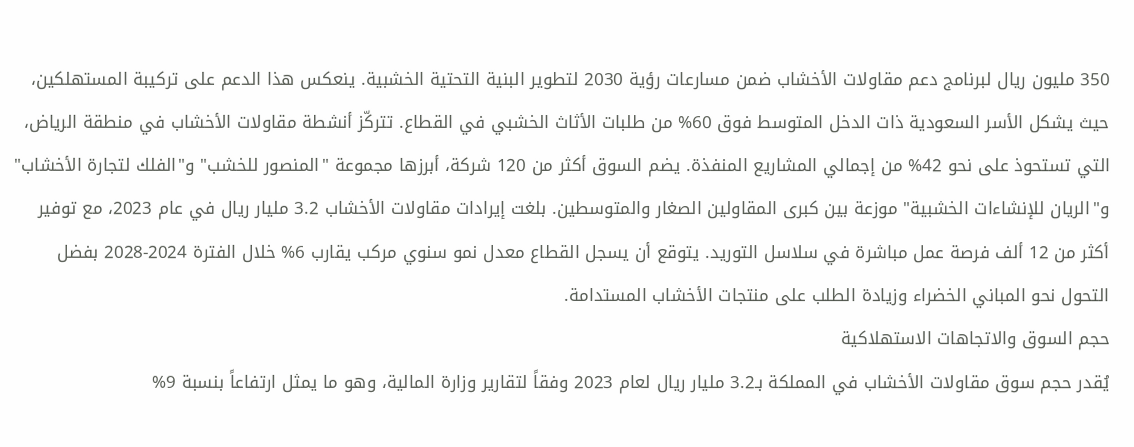350 مليون ريال لبرنامج دعم مقاولات الأخشاب ضمن مسارعات رؤية 2030 لتطوير البنية التحتية الخشبية. ينعكس هذا الدعم على تركيبة المستهلكين، حيث يشكل الأسر السعودية ذات الدخل المتوسط فوق 60% من طلبات الأثاث الخشبي في القطاع. تتركّز أنشطة مقاولات الأخشاب في منطقة الرياض، التي تستحوذ على نحو 42% من إجمالي المشاريع المنفذة. يضم السوق أكثر من 120 شركة، أبرزها مجموعة "المنصور للخشب" و"الفلك لتجارة الأخشاب" و"الريان للإنشاءات الخشبية" موزعة بين كبرى المقاولين الصغار والمتوسطين. بلغت إيرادات مقاولات الأخشاب 3.2 مليار ريال في عام 2023، مع توفير أكثر من 12 ألف فرصة عمل مباشرة في سلاسل التوريد. يتوقع أن يسجل القطاع معدل نمو سنوي مركب يقارب 6% خلال الفترة 2024‑2028 بفضل التحول نحو المباني الخضراء وزيادة الطلب على منتجات الأخشاب المستدامة.
حجم السوق والاتجاهات الاستهلاكية
يُقدر حجم سوق مقاولات الأخشاب في المملكة بـ3.2 مليار ريال لعام 2023 وفقاً لتقارير وزارة المالية، وهو ما يمثل ارتفاعاً بنسبة 9%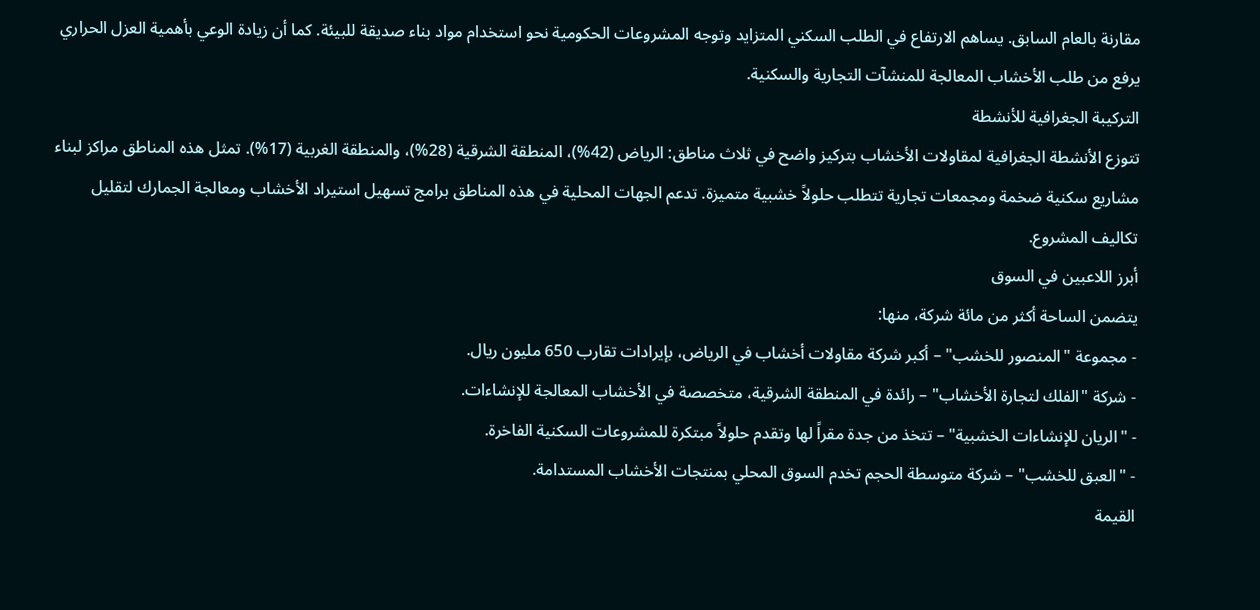مقارنة بالعام السابق. يساهم الارتفاع في الطلب السكني المتزايد وتوجه المشروعات الحكومية نحو استخدام مواد بناء صديقة للبيئة. كما أن زيادة الوعي بأهمية العزل الحراري يرفع من طلب الأخشاب المعالجة للمنشآت التجارية والسكنية.
التركيبة الجغرافية للأنشطة
تتوزع الأنشطة الجغرافية لمقاولات الأخشاب بتركيز واضح في ثلاث مناطق: الرياض (42%)، المنطقة الشرقية (28%)، والمنطقة الغربية (17%). تمثل هذه المناطق مراكز لبناء مشاريع سكنية ضخمة ومجمعات تجارية تتطلب حلولاً خشبية متميزة. تدعم الجهات المحلية في هذه المناطق برامج تسهيل استيراد الأخشاب ومعالجة الجمارك لتقليل تكاليف المشروع.
أبرز اللاعبين في السوق
يتضمن الساحة أكثر من مائة شركة، منها:
- مجموعة "المنصور للخشب" – أكبر شركة مقاولات أخشاب في الرياض، بإيرادات تقارب 650 مليون ريال.
- شركة "الفلك لتجارة الأخشاب" – رائدة في المنطقة الشرقية، متخصصة في الأخشاب المعالجة للإنشاءات.
- "الريان للإنشاءات الخشبية" – تتخذ من جدة مقراً لها وتقدم حلولاً مبتكرة للمشروعات السكنية الفاخرة.
- "العبق للخشب" – شركة متوسطة الحجم تخدم السوق المحلي بمنتجات الأخشاب المستدامة.
القيمة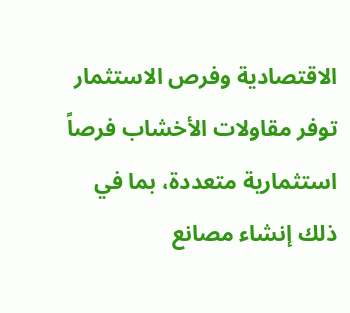الاقتصادية وفرص الاستثمار
توفر مقاولات الأخشاب فرصاً استثمارية متعددة، بما في ذلك إنشاء مصانع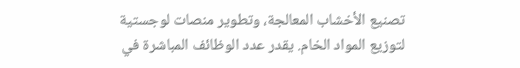تصنيع الأخشاب المعالجة، وتطوير منصات لوجستية لتوزيع المواد الخام. يقدر عدد الوظائف المباشرة في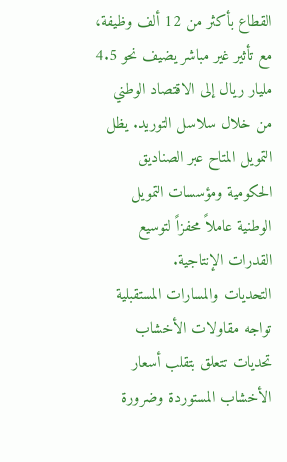القطاع بأكثر من 12 ألف وظيفة، مع تأثير غير مباشر يضيف نحو 4.5 مليار ريال إلى الاقتصاد الوطني من خلال سلاسل التوريد. يظل التمويل المتاح عبر الصناديق الحكومية ومؤسسات التمويل الوطنية عاملاً محفزاً لتوسيع القدرات الإنتاجية.
التحديات والمسارات المستقبلية
تواجه مقاولات الأخشاب تحديات تتعلق بتقلب أسعار الأخشاب المستوردة وضرورة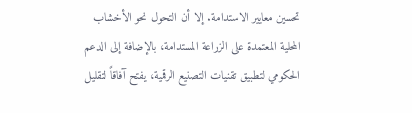تحسين معايير الاستدامة. إلا أن التحول نحو الأخشاب المحلية المعتمدة على الزراعة المستدامة، بالإضافة إلى الدعم الحكومي لتطبيق تقنيات التصنيع الرقمية، يفتح آفاقاً لتقليل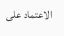الاعتماد على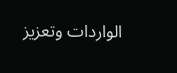الواردات وتعزيز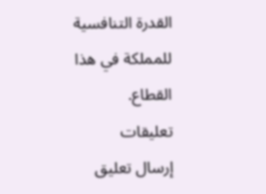القدرة التنافسية للمملكة في هذا القطاع.
تعليقات
إرسال تعليق